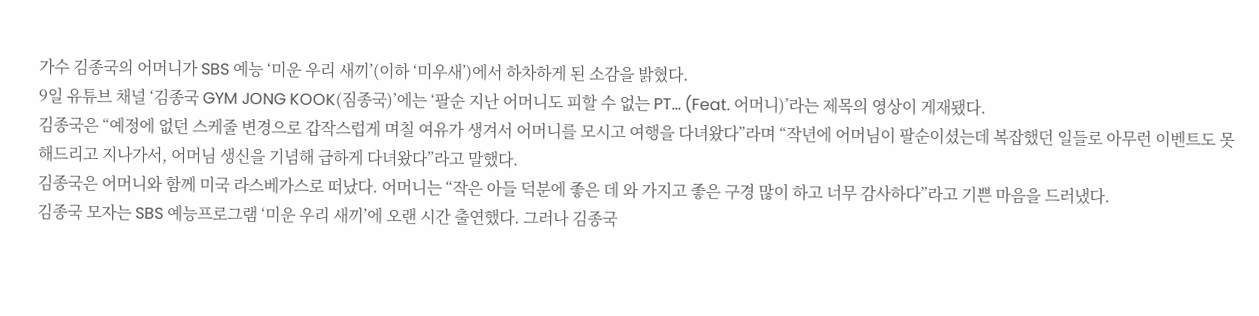가수 김종국의 어머니가 SBS 예능 ‘미운 우리 새끼’(이하 ‘미우새’)에서 하차하게 된 소감을 밝혔다.
9일 유튜브 채널 ‘김종국 GYM JONG KOOK(짐종국)’에는 ‘팔순 지난 어머니도 피할 수 없는 PT... (Feat. 어머니)’라는 제목의 영상이 게재됐다.
김종국은 “예정에 없던 스케줄 변경으로 갑작스럽게 며칠 여유가 생겨서 어머니를 모시고 여행을 다녀왔다”라며 “작년에 어머님이 팔순이셨는데 복잡했던 일들로 아무런 이벤트도 못 해드리고 지나가서, 어머님 생신을 기념해 급하게 다녀왔다”라고 말했다.
김종국은 어머니와 함께 미국 라스베가스로 떠났다. 어머니는 “작은 아들 덕분에 좋은 데 와 가지고 좋은 구경 많이 하고 너무 감사하다”라고 기쁜 마음을 드러냈다.
김종국 모자는 SBS 예능프로그램 ‘미운 우리 새끼’에 오랜 시간 출연했다. 그러나 김종국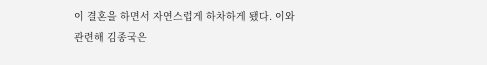이 결혼을 하면서 자연스럽게 하차하게 됐다. 이와 관련해 김종국은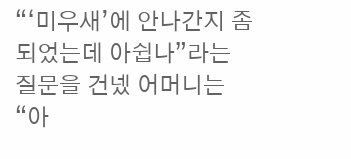“‘미우새’에 안나간지 좀 되었는데 아쉽나”라는 질문을 건넸 어머니는 “아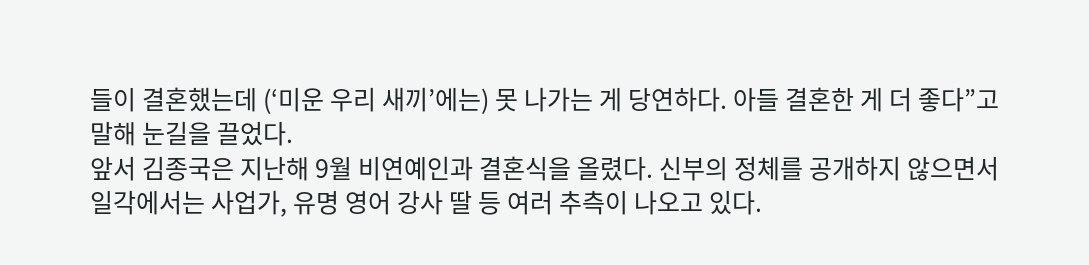들이 결혼했는데 (‘미운 우리 새끼’에는) 못 나가는 게 당연하다. 아들 결혼한 게 더 좋다”고 말해 눈길을 끌었다.
앞서 김종국은 지난해 9월 비연예인과 결혼식을 올렸다. 신부의 정체를 공개하지 않으면서 일각에서는 사업가, 유명 영어 강사 딸 등 여러 추측이 나오고 있다.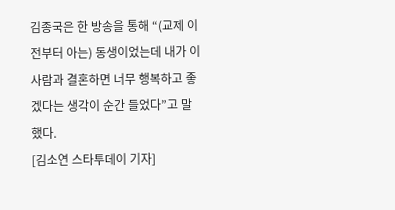김종국은 한 방송을 통해 “(교제 이전부터 아는) 동생이었는데 내가 이 사람과 결혼하면 너무 행복하고 좋겠다는 생각이 순간 들었다”고 말했다.
[김소연 스타투데이 기자]